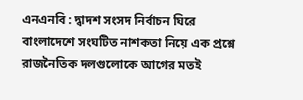এনএনবি : দ্বাদশ সংসদ নির্বাচন ঘিরে বাংলাদেশে সংঘটিত নাশকতা নিয়ে এক প্রশ্নে রাজনৈতিক দলগুলোকে আগের মতই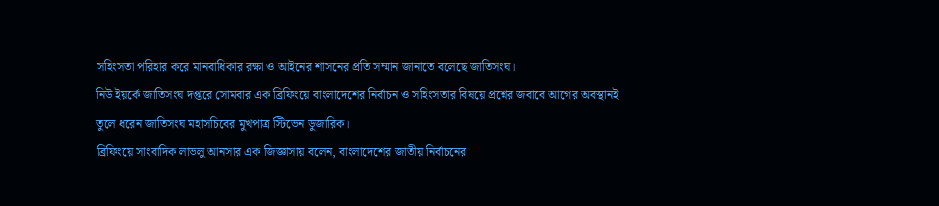সহিংসতা পরিহার করে মানবাধিকার রক্ষা ও আইনের শাসনের প্রতি সম্মান জানাতে বলেছে জাতিসংঘ।
নিউ ইয়র্কে জাতিসংঘ দপ্তরে সোমবার এক ব্রিফিংয়ে বাংলাদেশের নির্বাচন ও সহিংসতার বিষয়ে প্রশ্নের জবাবে আগের অবস্থানই তুলে ধরেন জাতিসংঘ মহাসচিবের মুখপাত্র স্টিভেন ডুজারিক।
ব্রিফিংয়ে সাংবাদিক লাভলু আনসার এক জিজ্ঞাসায় বলেন, বাংলাদেশের জাতীয় নির্বাচনের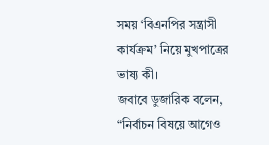সময় ‘বিএনপির সন্ত্রাসী কার্যক্রম’ নিয়ে মুখপাত্রের ভাষ্য কী।
জবাবে ডুজারিক বলেন, “নির্বাচন বিষয়ে আগেও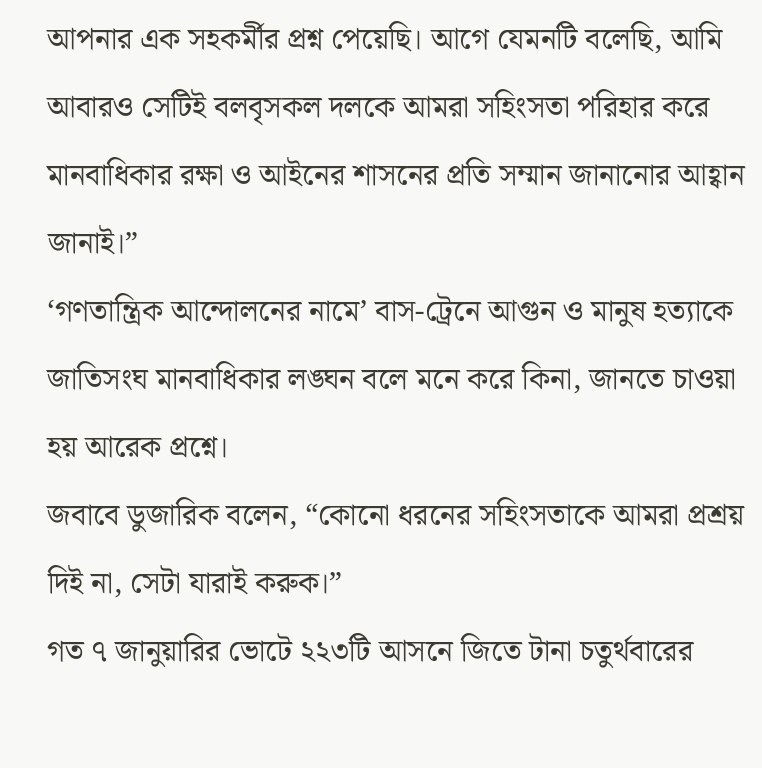আপনার এক সহকর্মীর প্রশ্ন পেয়েছি। আগে যেমনটি বলেছি, আমি আবারও সেটিই বলবৃসকল দলকে আমরা সহিংসতা পরিহার করে মানবাধিকার রক্ষা ও আইনের শাসনের প্রতি সম্মান জানানোর আহ্বান জানাই।”
‘গণতান্ত্রিক আন্দোলনের নামে’ বাস-ট্রেনে আগুন ও মানুষ হত্যাকে জাতিসংঘ মানবাধিকার লঙ্ঘন বলে মনে করে কিনা, জানতে চাওয়া হয় আরেক প্রশ্নে।
জবাবে ডুজারিক বলেন, “কোনো ধরনের সহিংসতাকে আমরা প্রশ্রয় দিই না, সেটা যারাই করুক।”
গত ৭ জানুয়ারির ভোটে ২২৩টি আসনে জিতে টানা চতুর্থবারের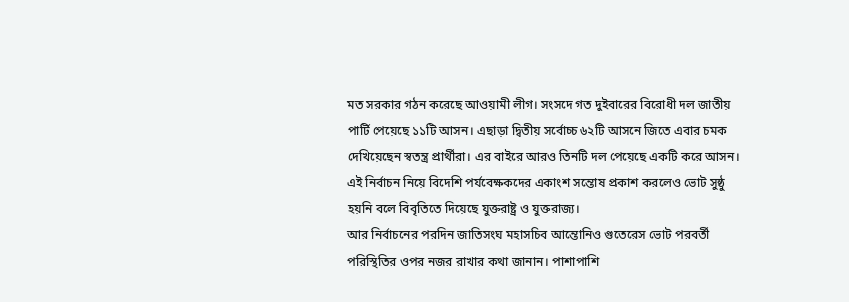মত সরকার গঠন করেছে আওয়ামী লীগ। সংসদে গত দুইবারের বিরোধী দল জাতীয় পার্টি পেয়েছে ১১টি আসন। এছাড়া দ্বিতীয় সর্বোচ্চ ৬২টি আসনে জিতে এবার চমক দেখিয়েছেন স্বতন্ত্র প্রার্থীরা। এর বাইরে আরও তিনটি দল পেয়েছে একটি করে আসন।
এই নির্বাচন নিয়ে বিদেশি পর্যবেক্ষকদের একাংশ সন্তোষ প্রকাশ করলেও ভোট সুষ্ঠু হয়নি বলে বিবৃতিতে দিয়েছে যুক্তরাষ্ট্র ও যুক্তরাজ্য।
আর নির্বাচনের পরদিন জাতিসংঘ মহাসচিব আন্তোনিও গুতেরেস ভোট পরবর্তী পরিস্থিতির ওপর নজর রাখার কথা জানান। পাশাপাশি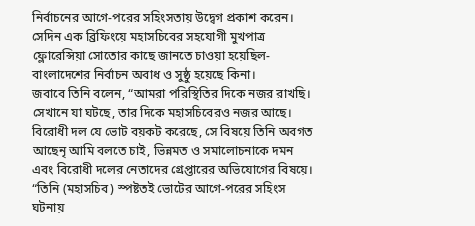নির্বাচনের আগে-পরের সহিংসতায় উদ্বেগ প্রকাশ করেন।
সেদিন এক ব্রিফিংয়ে মহাসচিবের সহযোগী মুখপাত্র ফ্লোরেন্সিয়া সোতোর কাছে জানতে চাওয়া হয়েছিল- বাংলাদেশের নির্বাচন অবাধ ও সুষ্ঠু হয়েছে কিনা।
জবাবে তিনি বলেন, “আমরা পরিস্থিতির দিকে নজর রাখছি। সেখানে যা ঘটছে, তার দিকে মহাসচিবেরও নজর আছে। বিরোধী দল যে ভোট বয়কট করেছে, সে বিষয়ে তিনি অবগত আছেনৃ আমি বলতে চাই, ভিন্নমত ও সমালোচনাকে দমন এবং বিরোধী দলের নেতাদের গ্রেপ্তারের অভিযোগের বিষয়ে।
“তিনি (মহাসচিব) স্পষ্টতই ভোটের আগে-পরের সহিংস ঘটনায়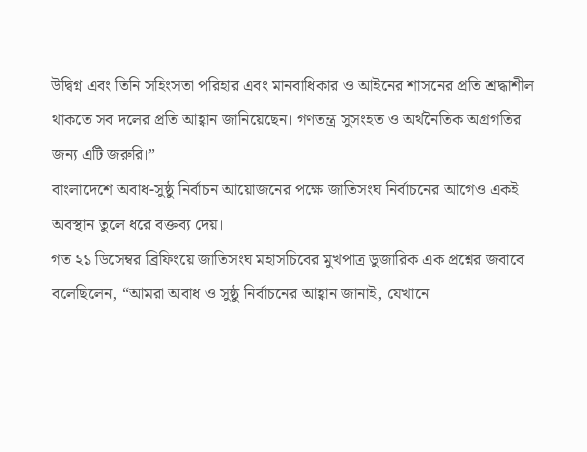উদ্বিগ্ন এবং তিনি সহিংসতা পরিহার এবং মানবাধিকার ও আইনের শাসনের প্রতি শ্রদ্ধাশীল থাকতে সব দলের প্রতি আহ্বান জানিয়েছেন। গণতন্ত্র সুসংহত ও অর্থনৈতিক অগ্রগতির জন্য এটি জরুরি।”
বাংলাদেশে অবাধ-সুষ্ঠু নির্বাচন আয়োজনের পক্ষে জাতিসংঘ নির্বাচনের আগেও একই অবস্থান তুলে ধরে বক্তব্য দেয়।
গত ২১ ডিসেম্বর ব্রিফিংয়ে জাতিসংঘ মহাসচিবের মুখপাত্র ডুজারিক এক প্রশ্নের জবাবে বলেছিলেন, “আমরা অবাধ ও সুষ্ঠু নির্বাচনের আহ্বান জানাই, যেখানে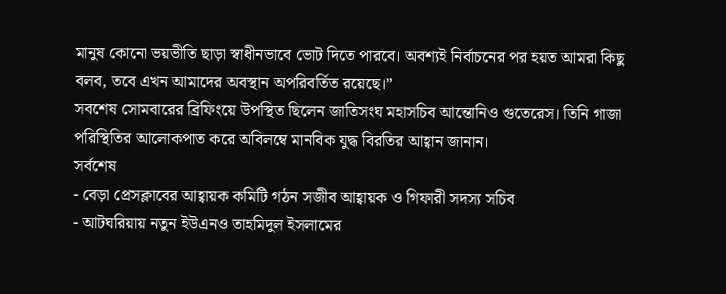মানুষ কোনো ভয়ভীতি ছাড়া স্বাধীনভাবে ভোট দিতে পারবে। অবশ্যই নির্বাচনের পর হয়ত আমরা কিছু বলব, তবে এখন আমাদের অবস্থান অপরিবর্তিত রয়েছে।”
সবশেষ সোমবারের ব্রিফিংয়ে উপস্থিত ছিলেন জাতিসংঘ মহাসচিব আন্তোনিও গুতেরেস। তিনি গাজা পরিস্থিতির আলোকপাত করে অবিলম্বে মানবিক যুদ্ধ বিরতির আহ্বান জানান।
সর্বশেষ
- বেড়া প্রেসক্লাবের আহ্বায়ক কমিটি গঠন সজীব আহ্বায়ক ও গিফারী সদস্য সচিব
- আটঘরিয়ায় নতুন ইউএনও তাহমিদুল ইসলামের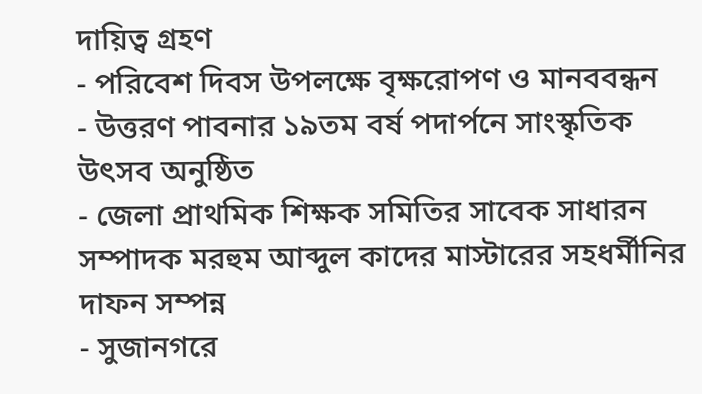দায়িত্ব গ্রহণ
- পরিবেশ দিবস উপলক্ষে বৃক্ষরোপণ ও মানববন্ধন
- উত্তরণ পাবনার ১৯তম বর্ষ পদার্পনে সাংস্কৃতিক উৎসব অনুষ্ঠিত
- জেলা প্রাথমিক শিক্ষক সমিতির সাবেক সাধারন সম্পাদক মরহুম আব্দুল কাদের মাস্টারের সহধর্মীনির দাফন সম্পন্ন
- সুজানগরে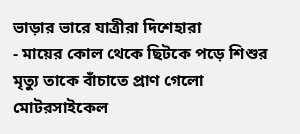ভাড়ার ভারে যাত্রীরা দিশেহারা
- মায়ের কোল থেকে ছিটকে পড়ে শিশুর মৃত্যু তাকে বাঁচাতে প্রাণ গেলো মোটরসাইকেল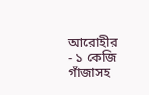আরোহীর
- ১ কেজি গাঁজাসহ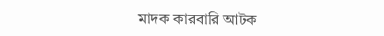মাদক কারবারি আটক